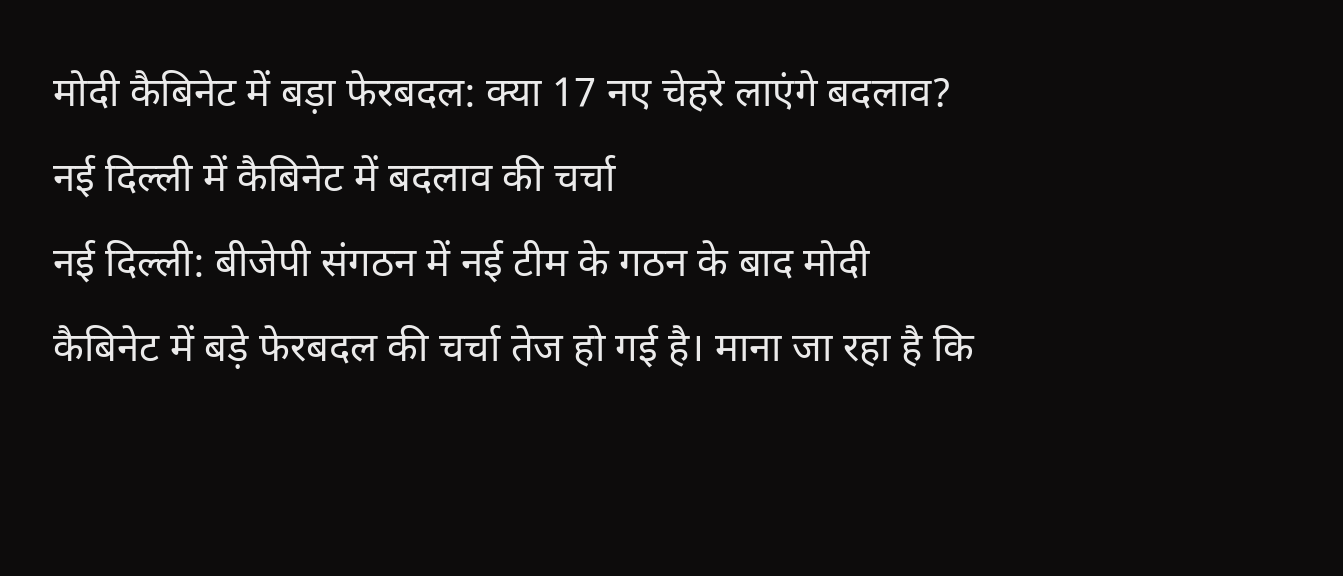मोदी कैबिनेट में बड़ा फेरबदल: क्या 17 नए चेहरे लाएंगे बदलाव?
नई दिल्ली में कैबिनेट में बदलाव की चर्चा
नई दिल्ली: बीजेपी संगठन में नई टीम के गठन के बाद मोदी कैबिनेट में बड़े फेरबदल की चर्चा तेज हो गई है। माना जा रहा है कि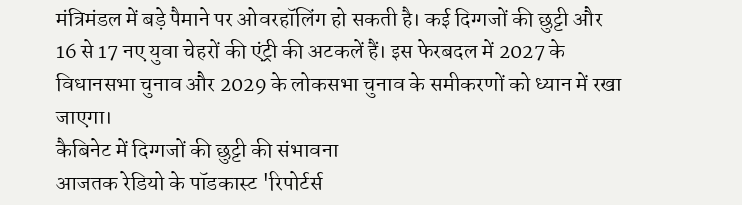मंत्रिमंडल में बड़े पैमाने पर ओवरहॉलिंग हो सकती है। कई दिग्गजों की छुट्टी और 16 से 17 नए युवा चेहरों की एंट्री की अटकलें हैं। इस फेरबदल में 2027 के विधानसभा चुनाव और 2029 के लोकसभा चुनाव के समीकरणों को ध्यान में रखा जाएगा।
कैबिनेट में दिग्गजों की छुट्टी की संभावना
आजतक रेडियो के पॉडकास्ट 'रिपोर्टर्स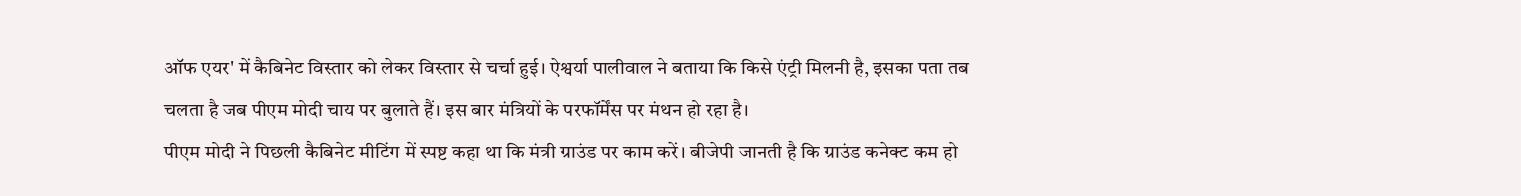ऑफ एयर' में कैबिनेट विस्तार को लेकर विस्तार से चर्चा हुई। ऐश्वर्या पालीवाल ने बताया कि किसे एंट्री मिलनी है, इसका पता तब चलता है जब पीएम मोदी चाय पर बुलाते हैं। इस बार मंत्रियों के परफॉर्मेंस पर मंथन हो रहा है।
पीएम मोदी ने पिछली कैबिनेट मीटिंग में स्पष्ट कहा था कि मंत्री ग्राउंड पर काम करें। बीजेपी जानती है कि ग्राउंड कनेक्ट कम हो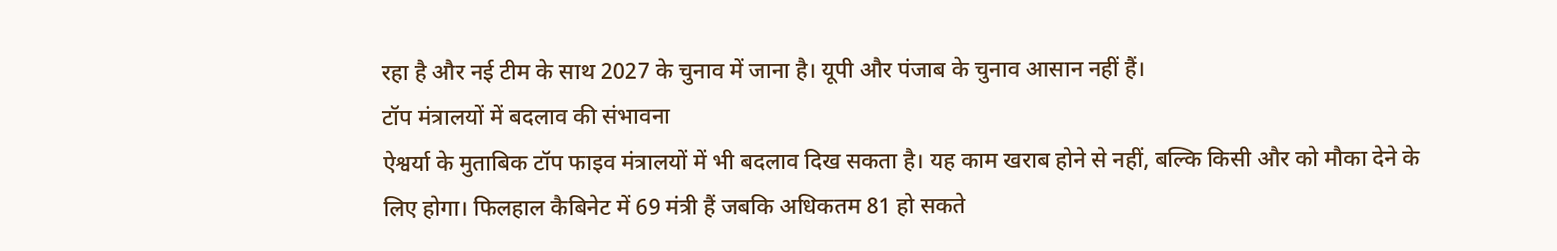रहा है और नई टीम के साथ 2027 के चुनाव में जाना है। यूपी और पंजाब के चुनाव आसान नहीं हैं।
टॉप मंत्रालयों में बदलाव की संभावना
ऐश्वर्या के मुताबिक टॉप फाइव मंत्रालयों में भी बदलाव दिख सकता है। यह काम खराब होने से नहीं, बल्कि किसी और को मौका देने के लिए होगा। फिलहाल कैबिनेट में 69 मंत्री हैं जबकि अधिकतम 81 हो सकते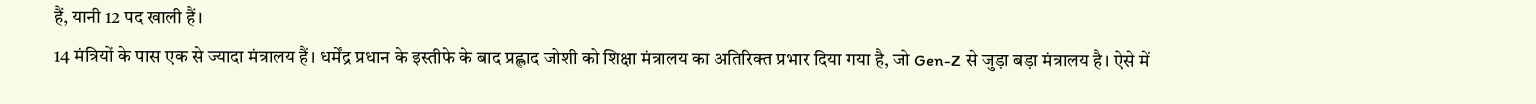हैं, यानी 12 पद खाली हैं।
14 मंत्रियों के पास एक से ज्यादा मंत्रालय हैं। धर्मेंद्र प्रधान के इस्तीफे के बाद प्रह्लाद जोशी को शिक्षा मंत्रालय का अतिरिक्त प्रभार दिया गया है, जो Gen-Z से जुड़ा बड़ा मंत्रालय है। ऐसे में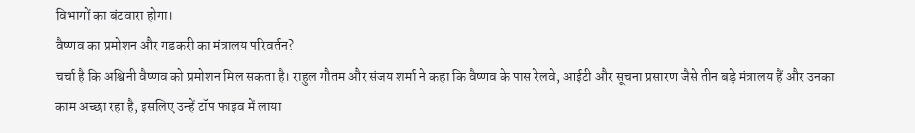विभागों का बंटवारा होगा।
वैष्णव का प्रमोशन और गडकरी का मंत्रालय परिवर्तन?
चर्चा है कि अश्विनी वैष्णव को प्रमोशन मिल सकता है। राहुल गौतम और संजय शर्मा ने कहा कि वैष्णव के पास रेलवे, आईटी और सूचना प्रसारण जैसे तीन बड़े मंत्रालय हैं और उनका काम अच्छा रहा है, इसलिए उन्हें टॉप फाइव में लाया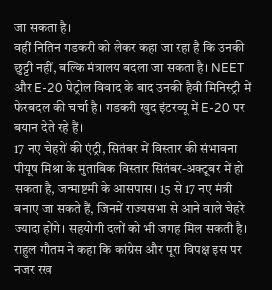जा सकता है।
वहीं नितिन गडकरी को लेकर कहा जा रहा है कि उनकी छुट्टी नहीं, बल्कि मंत्रालय बदला जा सकता है। NEET और E-20 पेट्रोल विवाद के बाद उनकी हैवी मिनिस्ट्री में फेरबदल की चर्चा है। गडकरी खुद इंटरव्यू में E-20 पर बयान देते रहे हैं।
17 नए चेहरों की एंट्री, सितंबर में विस्तार की संभावना
पीयूष मिश्रा के मुताबिक विस्तार सितंबर-अक्टूबर में हो सकता है, जन्माष्टमी के आसपास। 15 से 17 नए मंत्री बनाए जा सकते हैं, जिनमें राज्यसभा से आने वाले चेहरे ज्यादा होंगे। सहयोगी दलों को भी जगह मिल सकती है।
राहुल गौतम ने कहा कि कांग्रेस और पूरा विपक्ष इस पर नजर रख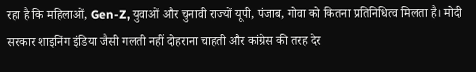रहा है कि महिलाओं, Gen-Z, युवाओं और चुनावी राज्यों यूपी, पंजाब, गोवा को कितना प्रतिनिधित्व मिलता है। मोदी सरकार शाइनिंग इंडिया जैसी गलती नहीं दोहराना चाहती और कांग्रेस की तरह देर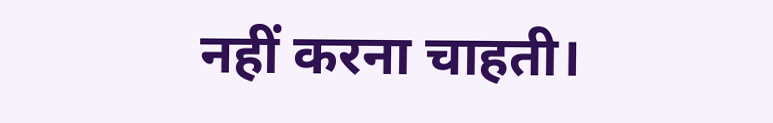नहीं करना चाहती।